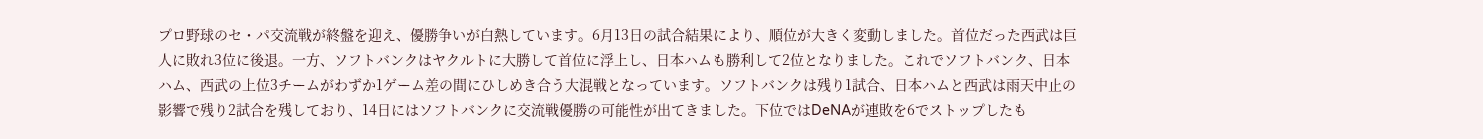プロ野球のセ・パ交流戦が終盤を迎え、優勝争いが白熱しています。6月13日の試合結果により、順位が大きく変動しました。首位だった西武は巨人に敗れ3位に後退。一方、ソフトバンクはヤクルトに大勝して首位に浮上し、日本ハムも勝利して2位となりました。これでソフトバンク、日本ハム、西武の上位3チームがわずか1ゲーム差の間にひしめき合う大混戦となっています。ソフトバンクは残り1試合、日本ハムと西武は雨天中止の影響で残り2試合を残しており、14日にはソフトバンクに交流戦優勝の可能性が出てきました。下位ではDeNAが連敗を6でストップしたも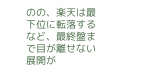のの、楽天は最下位に転落するなど、最終盤まで目が離せない展開が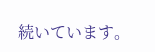続いています。